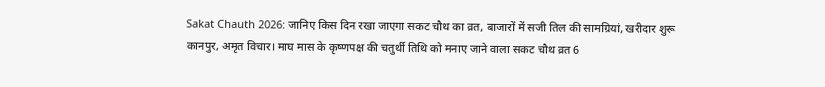Sakat Chauth 2026: जानिए किस दिन रखा जाएगा सकट चौथ का व्रत, बाजारों में सजी तिल की सामग्रियां, खरीदार शुरू
कानपुर, अमृत विचार। माघ मास के कृष्णपक्ष की चतुर्थी तिथि को मनाए जाने वाला सकट चौथ व्रत 6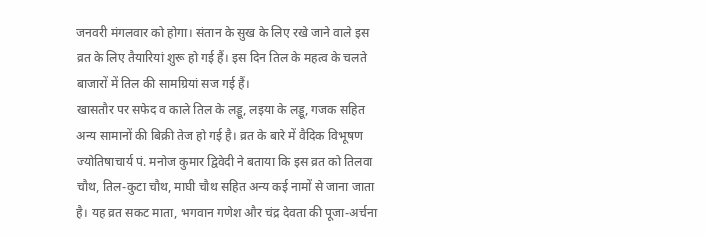जनवरी मंगलवार को होगा। संतान के सुख के लिए रखे जाने वाले इस व्रत के लिए तैयारियां शुरू हो गई हैं। इस दिन तिल के महत्व के चलते बाजारों में तिल की सामग्रियां सज गई हैं।
खासतौर पर सफेद व काले तिल के लड्डू, लइया के लड्डू, गजक सहित अन्य सामानों की बिक्री तेज हो गई है। व्रत के बारे में वैदिक विभूषण ज्योतिषाचार्य पं. मनोज कुमार द्विवेदी ने बताया कि इस व्रत को तिलवा चौथ, तिल-कुटा चौथ, माघी चौथ सहित अन्य कई नामों से जाना जाता है। यह व्रत सकट माता, भगवान गणेश और चंद्र देवता की पूजा-अर्चना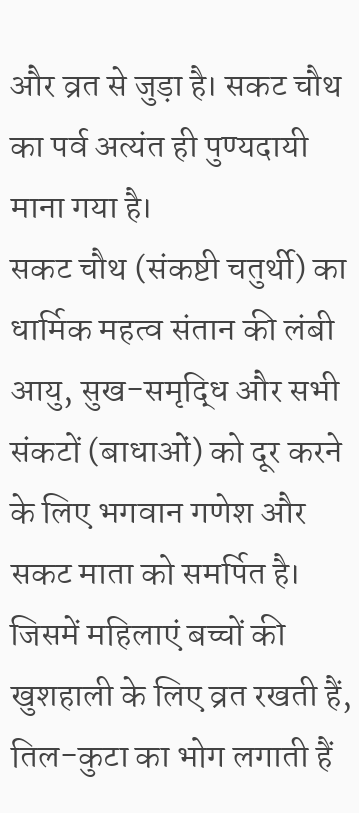और व्रत से जुड़ा है। सकट चौथ का पर्व अत्यंत ही पुण्यदायी माना गया है।
सकट चौथ (संकष्टी चतुर्थी) का धार्मिक महत्व संतान की लंबी आयु, सुख-समृद्धि और सभी संकटों (बाधाओं) को दूर करने के लिए भगवान गणेश और सकट माता को समर्पित है। जिसमें महिलाएं बच्चों की खुशहाली के लिए व्रत रखती हैं, तिल-कुटा का भोग लगाती हैं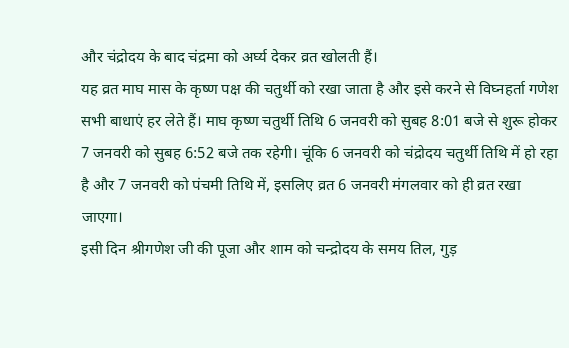और चंद्रोदय के बाद चंद्रमा को अर्घ्य देकर व्रत खोलती हैं।
यह व्रत माघ मास के कृष्ण पक्ष की चतुर्थी को रखा जाता है और इसे करने से विघ्नहर्ता गणेश सभी बाधाएं हर लेते हैं। माघ कृष्ण चतुर्थी तिथि 6 जनवरी को सुबह 8:01 बजे से शुरू होकर 7 जनवरी को सुबह 6:52 बजे तक रहेगी। चूंकि 6 जनवरी को चंद्रोदय चतुर्थी तिथि में हो रहा है और 7 जनवरी को पंचमी तिथि में, इसलिए व्रत 6 जनवरी मंगलवार को ही व्रत रखा जाएगा।
इसी दिन श्रीगणेश जी की पूजा और शाम को चन्द्रोदय के समय तिल, गुड़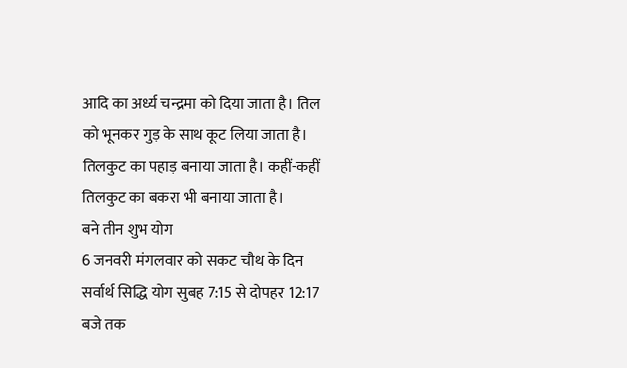आदि का अर्ध्य चन्द्रमा को दिया जाता है। तिल को भूनकर गुड़ के साथ कूट लिया जाता है। तिलकुट का पहाड़ बनाया जाता है। कहीं-कहीं तिलकुट का बकरा भी बनाया जाता है।
बने तीन शुभ योग
6 जनवरी मंगलवार को सकट चौथ के दिन सर्वार्थ सिद्धि योग सुबह 7:15 से दोपहर 12:17 बजे तक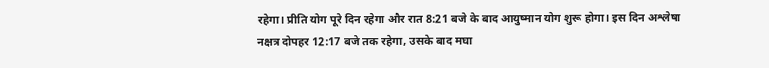रहेगा। प्रीति योग पूरे दिन रहेगा और रात 8:21 बजे के बाद आयुष्मान योग शुरू होगा। इस दिन अश्लेषा नक्षत्र दोपहर 12:17 बजे तक रहेगा, उसके बाद मघा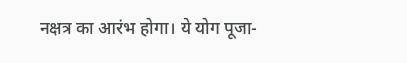नक्षत्र का आरंभ होगा। ये योग पूजा-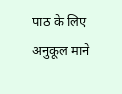पाठ के लिए अनुकूल माने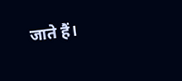जाते हैं।